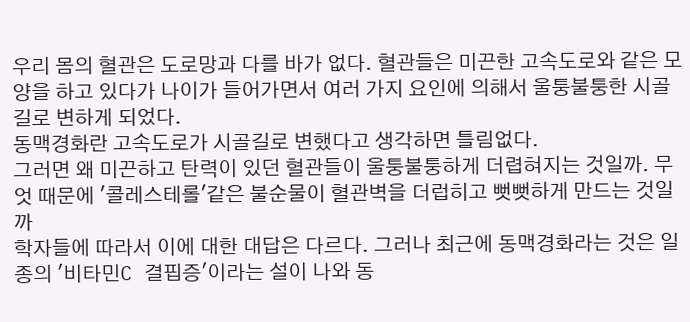우리 몸의 혈관은 도로망과 다를 바가 없다. 혈관들은 미끈한 고속도로와 같은 모양을 하고 있다가 나이가 들어가면서 여러 가지 요인에 의해서 울퉁불퉁한 시골길로 변하게 되었다.
동맥경화란 고속도로가 시골길로 변했다고 생각하면 틀림없다.
그러면 왜 미끈하고 탄력이 있던 혈관들이 울퉁불퉁하게 더렵혀지는 것일까. 무엇 때문에 '콜레스테롤'같은 불순물이 혈관벽을 더럽히고 뻣뻣하게 만드는 것일까
학자들에 따라서 이에 대한 대답은 다르다. 그러나 최근에 동맥경화라는 것은 일종의 '비타민C 결핍증'이라는 설이 나와 동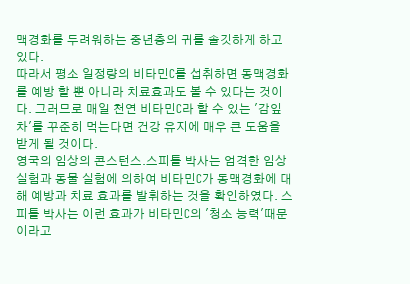맥경화를 두려워하는 중년층의 귀를 솔깃하게 하고 있다.
따라서 평소 일정량의 비타민C를 섭취하면 동맥경화를 예방 할 뿐 아니라 치료효과도 볼 수 있다는 것이다. 그러므로 매일 천연 비타민C라 할 수 있는 '감잎차'를 꾸준히 먹는다면 건강 유지에 매우 큰 도움을 받게 될 것이다.
영국의 임상의 콘스턴스.스피틀 박사는 엄격한 임상실험과 동물 실험에 의하여 비타민C가 동맥경화에 대해 예방과 치료 효과를 발휘하는 것을 확인하였다. 스피틀 박사는 이런 효과가 비타민C의 '청소 능력'때문이라고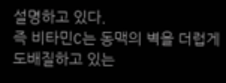설명하고 있다.
즉 비타민C는 동맥의 벽을 더럽게 도배질하고 있는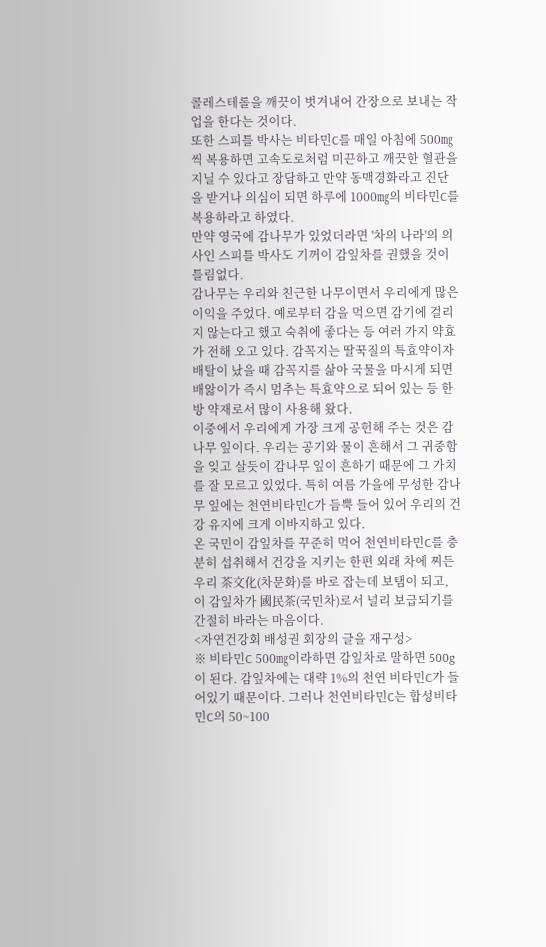콜레스테롤을 깨끗이 벗겨내어 간장으로 보내는 작업을 한다는 것이다.
또한 스피틀 박사는 비타민C를 매일 아침에 500㎎씩 복용하면 고속도로처럼 미끈하고 깨끗한 혈관을 지닐 수 있다고 장담하고 만약 동맥경화라고 진단을 받거나 의심이 되면 하루에 1000㎎의 비타민C를 복용하라고 하였다.
만약 영국에 감나무가 있었더라면 '차의 나라'의 의사인 스피틀 박사도 기꺼이 감잎차를 권했을 것이 틀림없다.
감나무는 우리와 친근한 나무이면서 우리에게 많은 이익을 주었다. 예로부터 감을 먹으면 감기에 걸리지 않는다고 했고 숙취에 좋다는 등 여러 가지 약효가 전해 오고 있다. 감꼭지는 딸꾹질의 특효약이자 배탈이 났을 때 감꼭지를 삶아 국물을 마시게 되면 배앓이가 즉시 멈추는 특효약으로 되어 있는 등 한방 약재로서 많이 사용해 왔다.
이중에서 우리에게 가장 크게 공헌해 주는 것은 감나무 잎이다. 우리는 공기와 물이 흔해서 그 귀중함을 잊고 살듯이 감나무 잎이 흔하기 때문에 그 가치를 잘 모르고 있었다. 특히 여름 가을에 무성한 감나무 잎에는 천연비타민C가 듬뿍 들어 있어 우리의 건강 유지에 크게 이바지하고 있다.
온 국민이 감잎차를 꾸준히 먹어 천연비타민C를 충분히 섭취해서 건강을 지키는 한편 외래 차에 찌든 우리 茶文化(차문화)를 바로 잡는데 보탬이 되고, 이 감잎차가 國民茶(국민차)로서 널리 보급되기를 간절히 바라는 마음이다.
<자연건강회 배성권 회장의 글을 재구성>
※ 비타민C 500㎎이라하면 감잎차로 말하면 500g이 된다. 감잎차에는 대략 1%의 천연 비타민C가 들어있기 때문이다. 그러나 천연비타민C는 합성비타민C의 50~100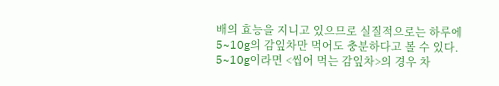배의 효능을 지니고 있으므로 실질적으로는 하루에 5~10g의 감잎차만 먹어도 충분하다고 볼 수 있다.
5~10g이라면 <씹어 먹는 감잎차>의 경우 차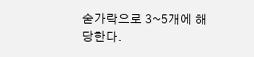숟가락으로 3~5개에 해당한다.